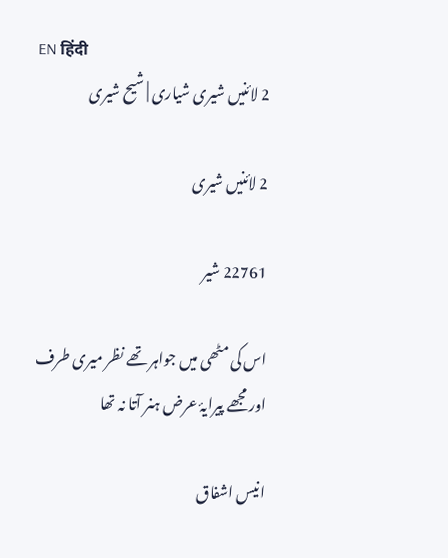EN हिंदी
2 لائنیں شیری شیاری | شیح شیری

2 لائنیں شیری

22761 شیر

اس کی مٹھی میں جواہر تھے نظر میری طرف
اور مجھے پیرایۂ عرض ہنر آتا نہ تھا

انیس اشفاق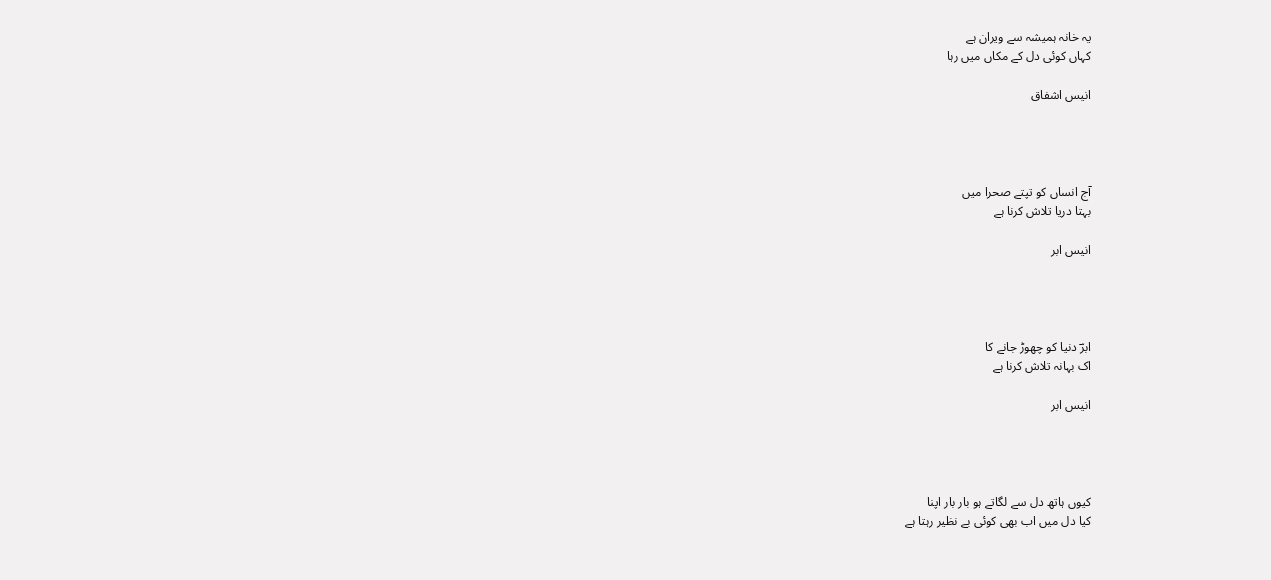یہ خانہ ہمیشہ سے ویران ہے
کہاں کوئی دل کے مکاں میں رہا

انیس اشفاق




آج انساں کو تپتے صحرا میں
بہتا دریا تلاش کرنا ہے

انیس ابر




ابرؔ دنیا کو چھوڑ جانے کا
اک بہانہ تلاش کرنا ہے

انیس ابر




کیوں ہاتھ دل سے لگاتے ہو بار بار اپنا
کیا دل میں اب بھی کوئی بے نظیر رہتا ہے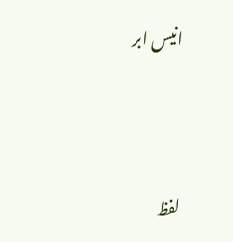انیس ابر




لفظ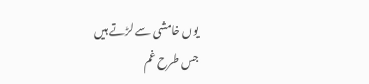یوں خامشی سے لڑتے ہیں
جس طرح غم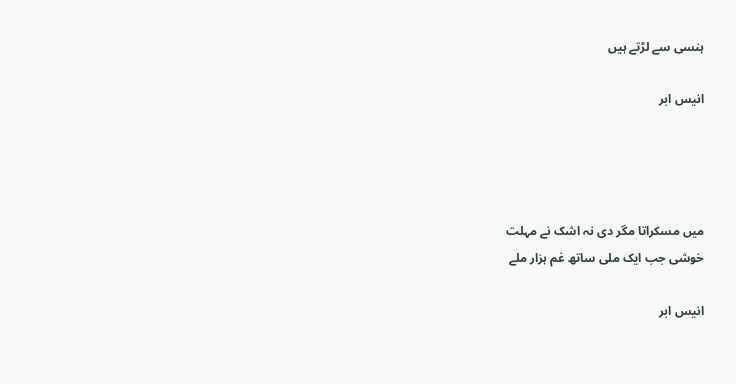ہنسی سے لڑتے ہیں

انیس ابر




میں مسکراتا مگر دی نہ اشک نے مہلت
خوشی جب ایک ملی ساتھ غم ہزار ملے

انیس ابر